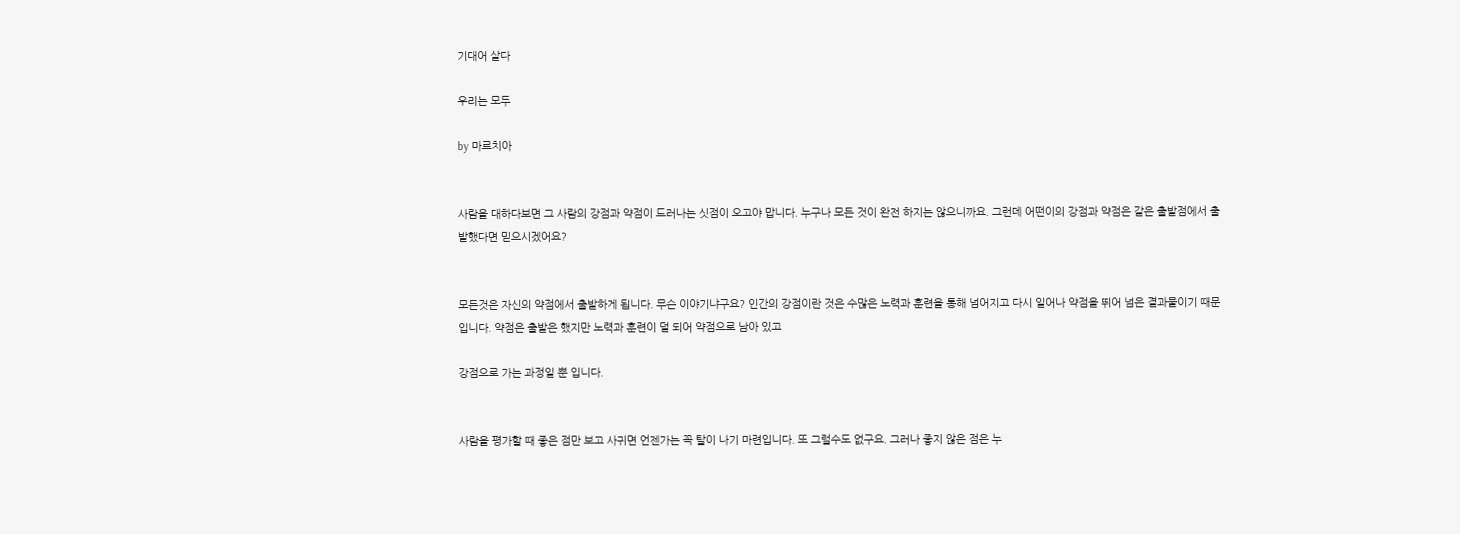기대어 살다

우리는 모두

by 마르치아


사람을 대하다보면 그 사람의 강점과 약점이 드러나는 싯점이 오고야 맙니다. 누구나 모든 것이 완전 하지는 않으니까요. 그런데 어떤이의 강점과 약점은 같은 출발점에서 출발했다면 믿으시겠어요?


모든것은 자신의 약점에서 출발하게 됩니다. 무슨 이야기냐구요? 인간의 강점이란 것은 수많은 노력과 훈련을 통해 넘어지고 다시 일어나 약점을 뛰어 넘은 결과물이기 때문입니다. 약점은 출발은 했지만 노력과 훈련이 덜 되어 약점으로 남아 있고

강점으로 가는 과정일 뿐 입니다.


사람을 평가할 때 좋은 점만 보고 사귀면 언젠가는 꼭 탈이 나기 마련입니다. 또 그럴수도 없구요. 그러나 좋지 않은 점은 누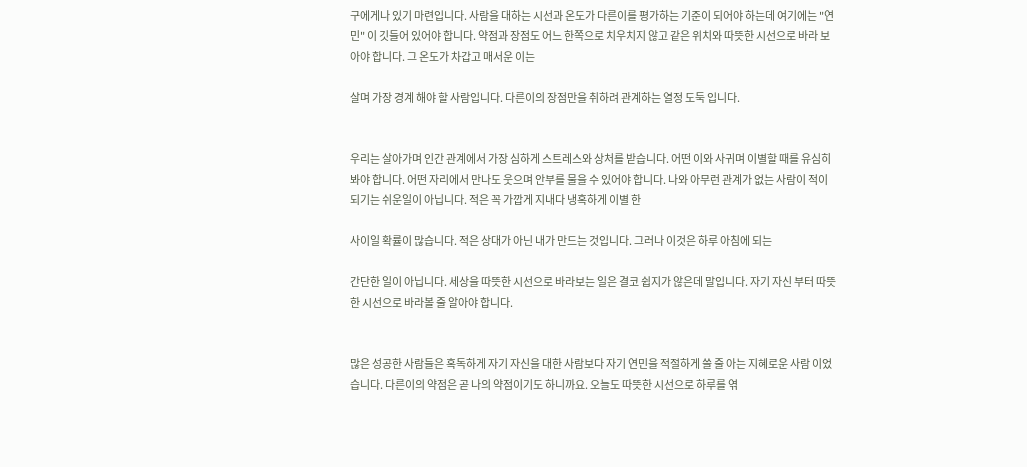구에게나 있기 마련입니다. 사람을 대하는 시선과 온도가 다른이를 평가하는 기준이 되어야 하는데 여기에는 "연민" 이 깃들어 있어야 합니다. 약점과 장점도 어느 한쪽으로 치우치지 않고 같은 위치와 따뜻한 시선으로 바라 보아야 합니다. 그 온도가 차갑고 매서운 이는

살며 가장 경계 해야 할 사람입니다. 다른이의 장점만을 취하려 관계하는 열정 도둑 입니다.


우리는 살아가며 인간 관계에서 가장 심하게 스트레스와 상처를 받습니다. 어떤 이와 사귀며 이별할 때를 유심히 봐야 합니다. 어떤 자리에서 만나도 웃으며 안부를 물을 수 있어야 합니다. 나와 아무런 관계가 없는 사람이 적이 되기는 쉬운일이 아닙니다. 적은 꼭 가깝게 지내다 냉혹하게 이별 한

사이일 확률이 많습니다. 적은 상대가 아닌 내가 만드는 것입니다. 그러나 이것은 하루 아침에 되는

간단한 일이 아닙니다. 세상을 따뜻한 시선으로 바라보는 일은 결코 쉽지가 않은데 말입니다. 자기 자신 부터 따뜻한 시선으로 바라볼 줄 알아야 합니다.


많은 성공한 사람들은 혹독하게 자기 자신을 대한 사람보다 자기 연민을 적절하게 쓸 줄 아는 지혜로운 사람 이었습니다. 다른이의 약점은 곧 나의 약점이기도 하니까요. 오늘도 따뜻한 시선으로 하루를 엮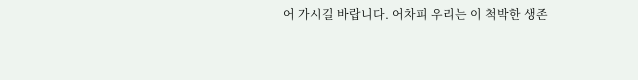어 가시길 바랍니다. 어차피 우리는 이 척박한 생존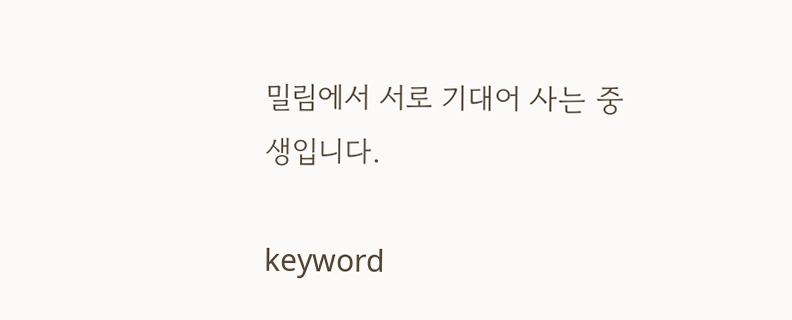밀림에서 서로 기대어 사는 중생입니다.

keyword